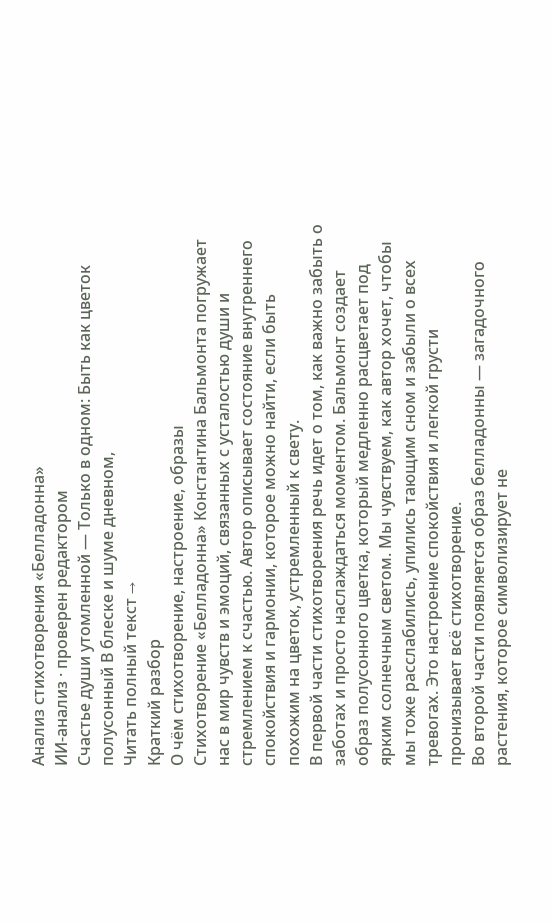Анализ стихотворения «Белладонна»
ИИ-анализ · проверен редактором
Счастье души утомленной — Только в одном: Быть как цветок полусонный В блеске и шуме дневном,
Читать полный текст →
Краткий разбор
О чём стихотворение, настроение, образы
Стихотворение «Белладонна» Константина Бальмонта погружает нас в мир чувств и эмоций, связанных с усталостью души и стремлением к счастью. Автор описывает состояние внутреннего спокойствия и гармонии, которое можно найти, если быть похожим на цветок, устремленный к свету.
В первой части стихотворения речь идет о том, как важно забыть о заботах и просто наслаждаться моментом. Бальмонт создает образ полусонного цветка, который медленно расцветает под ярким солнечным светом. Мы чувствуем, как автор хочет, чтобы мы тоже расслабились, упились тающим сном и забыли о всех тревогах. Это настроение спокойствия и легкой грусти пронизывает всё стихотворение.
Во второй части появляется образ белладонны — загадочного растения, которое символизирует не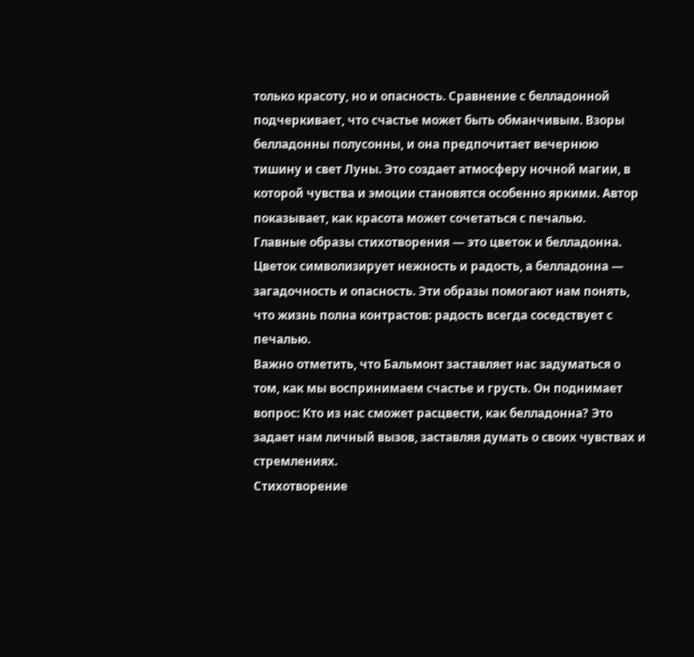только красоту, но и опасность. Сравнение с белладонной подчеркивает, что счастье может быть обманчивым. Взоры белладонны полусонны, и она предпочитает вечернюю тишину и свет Луны. Это создает атмосферу ночной магии, в которой чувства и эмоции становятся особенно яркими. Автор показывает, как красота может сочетаться с печалью.
Главные образы стихотворения — это цветок и белладонна. Цветок символизирует нежность и радость, а белладонна — загадочность и опасность. Эти образы помогают нам понять, что жизнь полна контрастов: радость всегда соседствует с печалью.
Важно отметить, что Бальмонт заставляет нас задуматься о том, как мы воспринимаем счастье и грусть. Он поднимает вопрос: Кто из нас сможет расцвести, как белладонна? Это задает нам личный вызов, заставляя думать о своих чувствах и стремлениях.
Стихотворение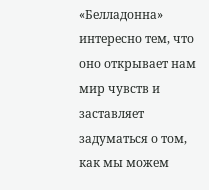«Белладонна» интересно тем, что оно открывает нам мир чувств и заставляет задуматься о том, как мы можем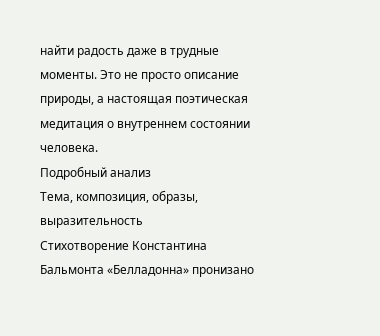найти радость даже в трудные моменты. Это не просто описание природы, а настоящая поэтическая медитация о внутреннем состоянии человека.
Подробный анализ
Тема, композиция, образы, выразительность
Стихотворение Константина Бальмонта «Белладонна» пронизано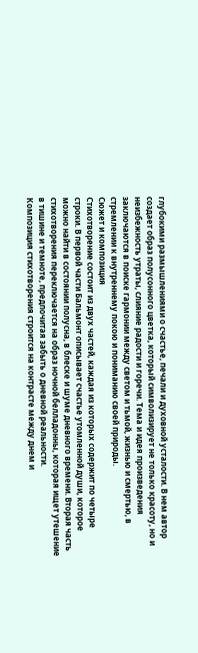глубокими размышлениями о счастье, печали и духовной усталости. В нем автор создает образ полусонного цветка, который символизирует не только красоту, но и неизбежность утраты, слияние радости и горечи. Тема и идея произведения заключаются в поиске гармонии между светом и тьмой, жизнью и смертью, в стремлении к внутреннему покою и пониманию своей природы.
Сюжет и композиция
Стихотворение состоит из двух частей, каждая из которых содержит по четыре строки. В первой части Бальмонт описывает счастье утомленной души, которое можно найти в состоянии полусна, в блеске и шуме дневного времени. Вторая часть стихотворения переключается на образ ночной белладонны, которая ищет утешение в тишине и темноте, предпочитая забыть о дневной реальности.
Композиция стихотворения строится на контрасте между днем и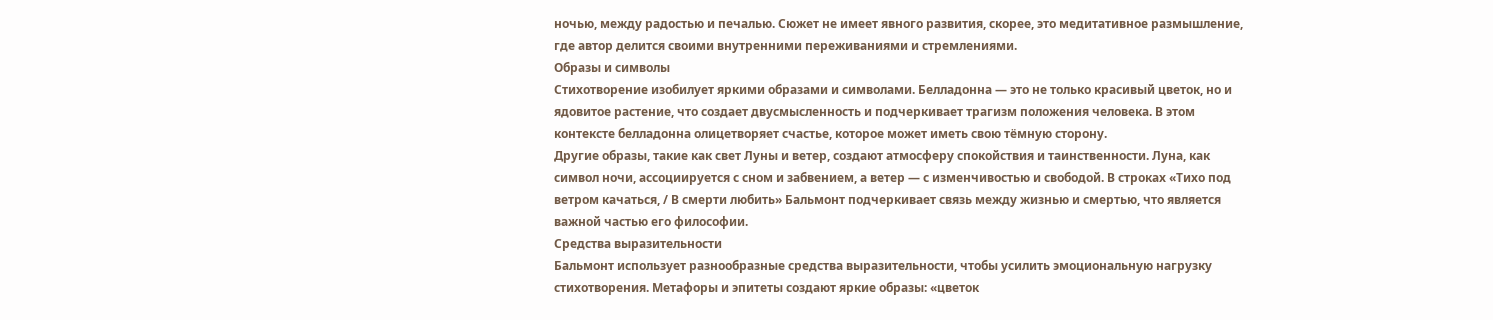ночью, между радостью и печалью. Сюжет не имеет явного развития, скорее, это медитативное размышление, где автор делится своими внутренними переживаниями и стремлениями.
Образы и символы
Стихотворение изобилует яркими образами и символами. Белладонна — это не только красивый цветок, но и ядовитое растение, что создает двусмысленность и подчеркивает трагизм положения человека. В этом контексте белладонна олицетворяет счастье, которое может иметь свою тёмную сторону.
Другие образы, такие как свет Луны и ветер, создают атмосферу спокойствия и таинственности. Луна, как символ ночи, ассоциируется с сном и забвением, а ветер — с изменчивостью и свободой. В строках «Тихо под ветром качаться, / В смерти любить» Бальмонт подчеркивает связь между жизнью и смертью, что является важной частью его философии.
Средства выразительности
Бальмонт использует разнообразные средства выразительности, чтобы усилить эмоциональную нагрузку стихотворения. Метафоры и эпитеты создают яркие образы: «цветок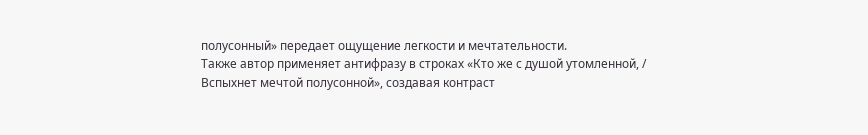полусонный» передает ощущение легкости и мечтательности.
Также автор применяет антифразу в строках «Кто же с душой утомленной, / Вспыхнет мечтой полусонной», создавая контраст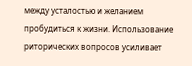между усталостью и желанием пробудиться к жизни. Использование риторических вопросов усиливает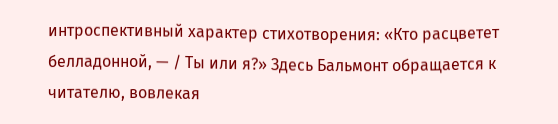интроспективный характер стихотворения: «Кто расцветет белладонной, — / Ты или я?» Здесь Бальмонт обращается к читателю, вовлекая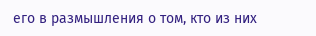его в размышления о том, кто из них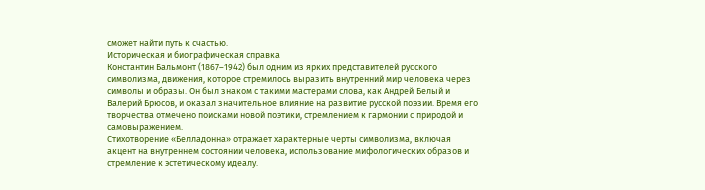сможет найти путь к счастью.
Историческая и биографическая справка
Константин Бальмонт (1867–1942) был одним из ярких представителей русского символизма, движения, которое стремилось выразить внутренний мир человека через символы и образы. Он был знаком с такими мастерами слова, как Андрей Белый и Валерий Брюсов, и оказал значительное влияние на развитие русской поэзии. Время его творчества отмечено поисками новой поэтики, стремлением к гармонии с природой и самовыражением.
Стихотворение «Белладонна» отражает характерные черты символизма, включая акцент на внутреннем состоянии человека, использование мифологических образов и стремление к эстетическому идеалу.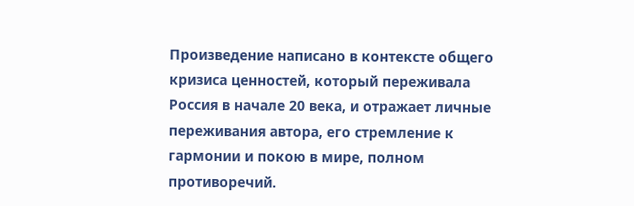Произведение написано в контексте общего кризиса ценностей, который переживала Россия в начале 20 века, и отражает личные переживания автора, его стремление к гармонии и покою в мире, полном противоречий.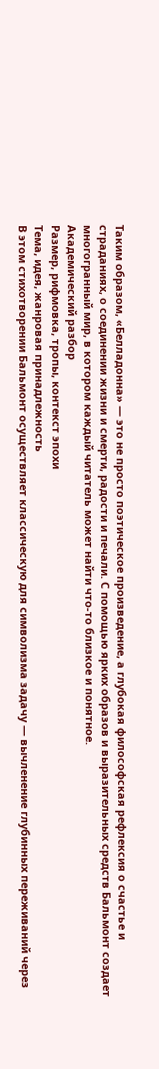Таким образом, «Белладонна» — это не просто поэтическое произведение, а глубокая философская рефлексия о счастье и страданиях, о соединении жизни и смерти, радости и печали. С помощью ярких образов и выразительных средств Бальмонт создает многогранный мир, в котором каждый читатель может найти что-то близкое и понятное.
Академический разбор
Размер, рифмовка, тропы, контекст эпохи
Тема, идея, жанровая принадлежность
В этом стихотворении Бальмонт осуществляет классическую для символизма задачу — вычленение глубинных переживаний через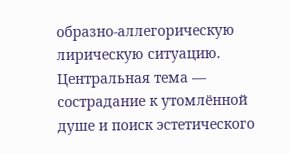образно-аллегорическую лирическую ситуацию. Центральная тема — сострадание к утомлённой душе и поиск эстетического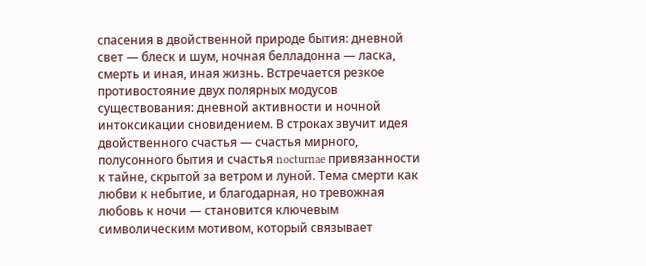спасения в двойственной природе бытия: дневной свет — блеск и шум, ночная белладонна — ласка, смерть и иная, иная жизнь. Встречается резкое противостояние двух полярных модусов существования: дневной активности и ночной интоксикации сновидением. В строках звучит идея двойственного счастья — счастья мирного, полусонного бытия и счастья nocturnae привязанности к тайне, скрытой за ветром и луной. Тема смерти как любви к небытие, и благодарная, но тревожная любовь к ночи — становится ключевым символическим мотивом, который связывает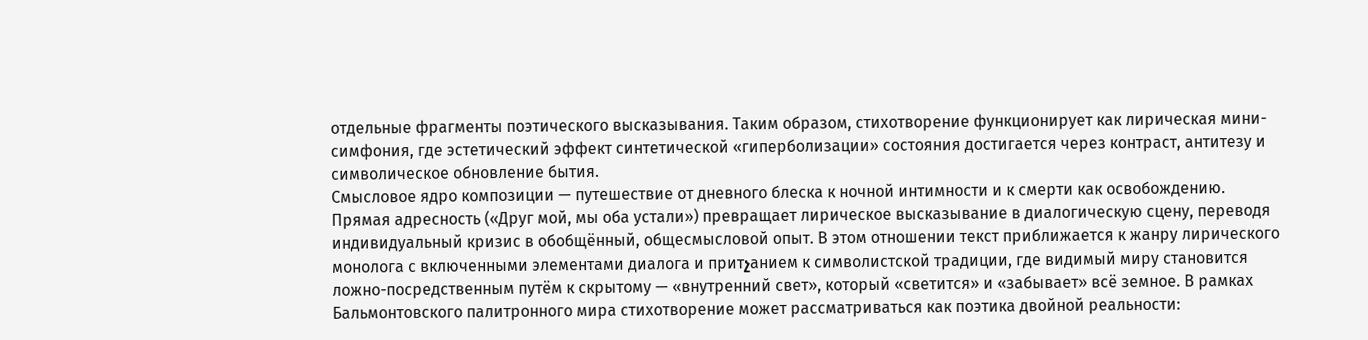отдельные фрагменты поэтического высказывания. Таким образом, стихотворение функционирует как лирическая мини-симфония, где эстетический эффект синтетической «гиперболизации» состояния достигается через контраст, антитезу и символическое обновление бытия.
Смысловое ядро композиции — путешествие от дневного блеска к ночной интимности и к смерти как освобождению. Прямая адресность («Друг мой, мы оба устали») превращает лирическое высказывание в диалогическую сцену, переводя индивидуальный кризис в обобщённый, общесмысловой опыт. В этом отношении текст приближается к жанру лирического монолога с включенными элементами диалога и притչанием к символистской традиции, где видимый миру становится ложно-посредственным путём к скрытому — «внутренний свет», который «светится» и «забывает» всё земное. В рамках Бальмонтовского палитронного мира стихотворение может рассматриваться как поэтика двойной реальности: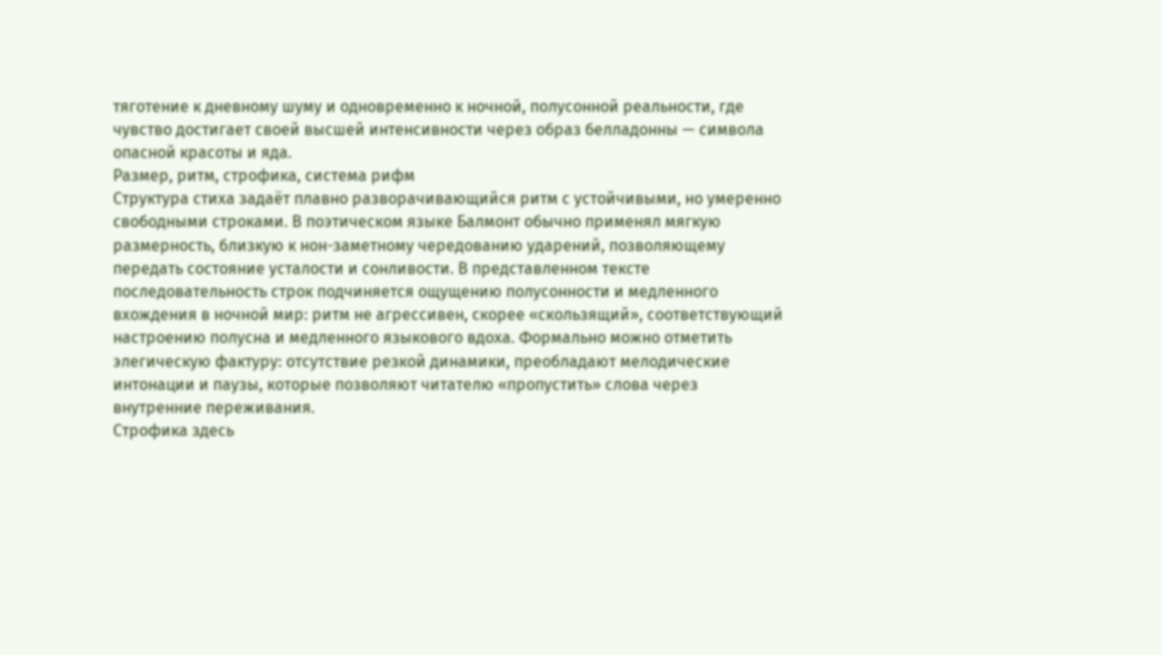тяготение к дневному шуму и одновременно к ночной, полусонной реальности, где чувство достигает своей высшей интенсивности через образ белладонны — символа опасной красоты и яда.
Размер, ритм, строфика, система рифм
Структура стиха задаёт плавно разворачивающийся ритм с устойчивыми, но умеренно свободными строками. В поэтическом языке Балмонт обычно применял мягкую размерность, близкую к нон-заметному чередованию ударений, позволяющему передать состояние усталости и сонливости. В представленном тексте последовательность строк подчиняется ощущению полусонности и медленного вхождения в ночной мир: ритм не агрессивен, скорее «скользящий», соответствующий настроению полусна и медленного языкового вдоха. Формально можно отметить элегическую фактуру: отсутствие резкой динамики, преобладают мелодические интонации и паузы, которые позволяют читателю «пропустить» слова через внутренние переживания.
Строфика здесь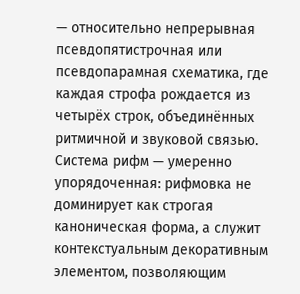— относительно непрерывная псевдопятистрочная или псевдопарамная схематика, где каждая строфа рождается из четырёх строк, объединённых ритмичной и звуковой связью. Система рифм — умеренно упорядоченная: рифмовка не доминирует как строгая каноническая форма, а служит контекстуальным декоративным элементом, позволяющим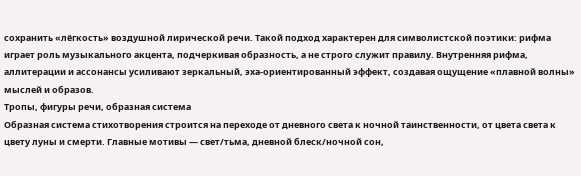сохранить «лёгкость» воздушной лирической речи. Такой подход характерен для символистской поэтики: рифма играет роль музыкального акцента, подчеркивая образность, а не строго служит правилу. Внутренняя рифма, аллитерации и ассонансы усиливают зеркальный, эха-ориентированный эффект, создавая ощущение «плавной волны» мыслей и образов.
Тропы, фигуры речи, образная система
Образная система стихотворения строится на переходе от дневного света к ночной таинственности, от цвета света к цвету луны и смерти. Главные мотивы — свет/тьма, дневной блеск/ночной сон,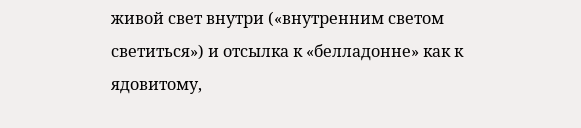живой свет внутри («внутренним светом светиться») и отсылка к «белладонне» как к ядовитому,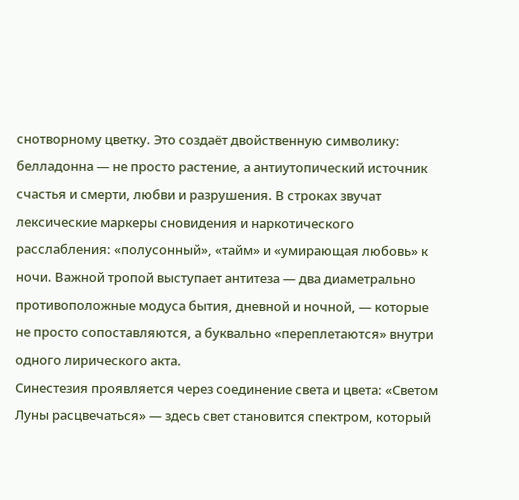снотворному цветку. Это создаёт двойственную символику: белладонна — не просто растение, а антиутопический источник счастья и смерти, любви и разрушения. В строках звучат лексические маркеры сновидения и наркотического расслабления: «полусонный», «тайм» и «умирающая любовь» к ночи. Важной тропой выступает антитеза — два диаметрально противоположные модуса бытия, дневной и ночной, — которые не просто сопоставляются, а буквально «переплетаются» внутри одного лирического акта.
Синестезия проявляется через соединение света и цвета: «Светом Луны расцвечаться» — здесь свет становится спектром, который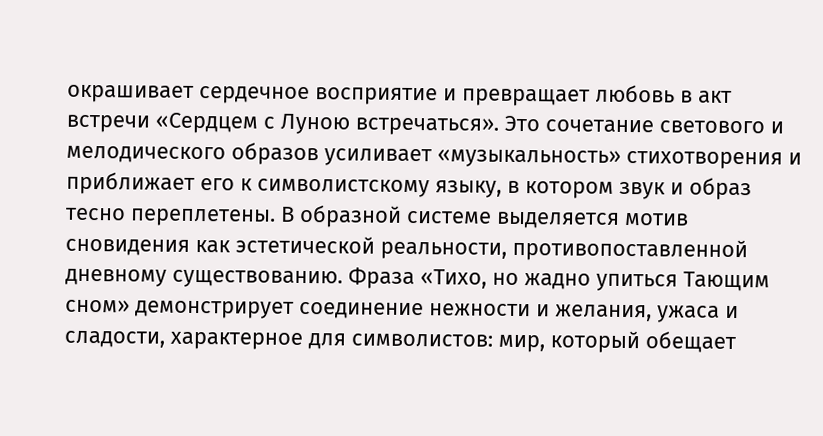окрашивает сердечное восприятие и превращает любовь в акт встречи «Сердцем с Луною встречаться». Это сочетание светового и мелодического образов усиливает «музыкальность» стихотворения и приближает его к символистскому языку, в котором звук и образ тесно переплетены. В образной системе выделяется мотив сновидения как эстетической реальности, противопоставленной дневному существованию. Фраза «Тихо, но жадно упиться Тающим сном» демонстрирует соединение нежности и желания, ужаса и сладости, характерное для символистов: мир, который обещает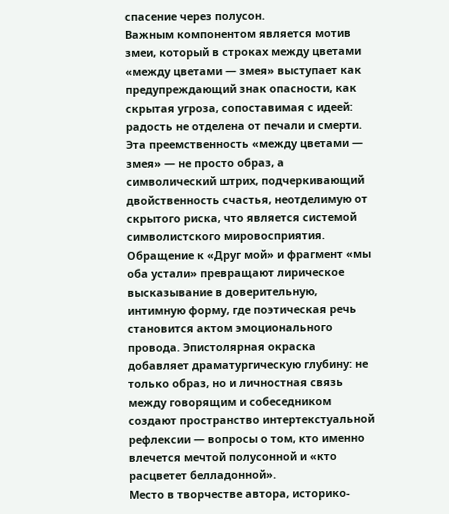спасение через полусон.
Важным компонентом является мотив змеи, который в строках между цветами «между цветами — змея» выступает как предупреждающий знак опасности, как скрытая угроза, сопоставимая с идеей: радость не отделена от печали и смерти. Эта преемственность «между цветами — змея» — не просто образ, а символический штрих, подчеркивающий двойственность счастья, неотделимую от скрытого риска, что является системой символистского мировосприятия.
Обращение к «Друг мой» и фрагмент «мы оба устали» превращают лирическое высказывание в доверительную, интимную форму, где поэтическая речь становится актом эмоционального провода. Эпистолярная окраска добавляет драматургическую глубину: не только образ, но и личностная связь между говорящим и собеседником создают пространство интертекстуальной рефлексии — вопросы о том, кто именно влечется мечтой полусонной и «кто расцветет белладонной».
Место в творчестве автора, историко-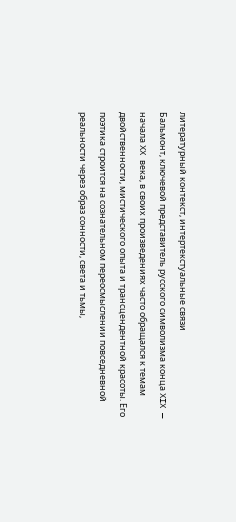литературный контекст, интертекстуальные связи
Бальмонт, ключевой представитель русского символизма конца XIX — начала XX века, в своих произведениях часто обращался к темам двойственности, мистического опыта и трансцендентной красоты. Его поэтика строится на сознательном переосмыслении повседневной реальности через образ сонности, света и тьмы,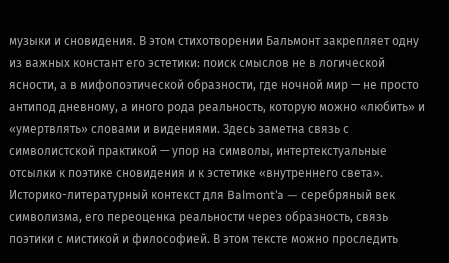музыки и сновидения. В этом стихотворении Бальмонт закрепляет одну из важных констант его эстетики: поиск смыслов не в логической ясности, а в мифопоэтической образности, где ночной мир — не просто антипод дневному, а иного рода реальность, которую можно «любить» и «умертвлять» словами и видениями. Здесь заметна связь с символистской практикой — упор на символы, интертекстуальные отсылки к поэтике сновидения и к эстетике «внутреннего света».
Историко-литературный контекст для Balmont’a — серебряный век символизма, его переоценка реальности через образность, связь поэтики с мистикой и философией. В этом тексте можно проследить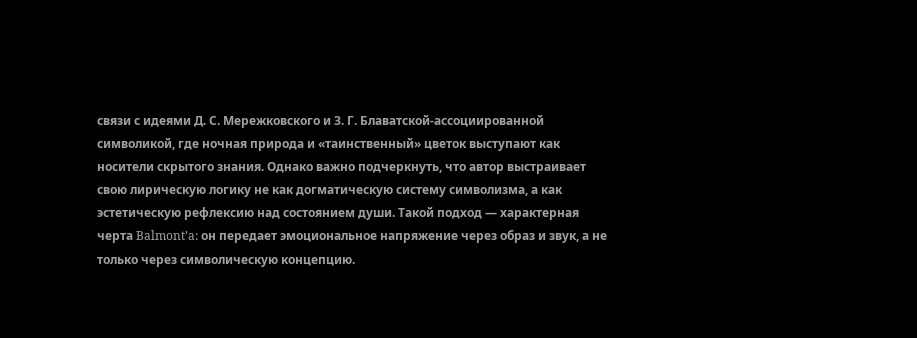связи с идеями Д. С. Мережковского и З. Г. Блаватской-ассоциированной символикой, где ночная природа и «таинственный» цветок выступают как носители скрытого знания. Однако важно подчеркнуть, что автор выстраивает свою лирическую логику не как догматическую систему символизма, а как эстетическую рефлексию над состоянием души. Такой подход — характерная черта Balmont’a: он передает эмоциональное напряжение через образ и звук, а не только через символическую концепцию.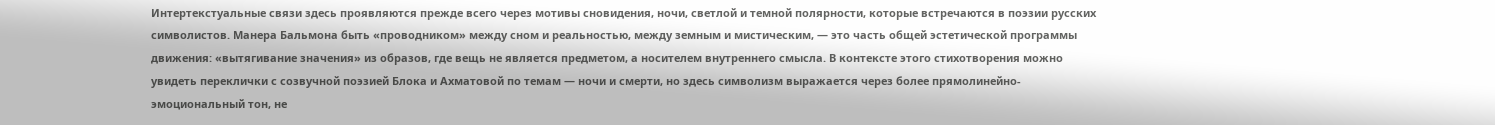Интертекстуальные связи здесь проявляются прежде всего через мотивы сновидения, ночи, светлой и темной полярности, которые встречаются в поэзии русских символистов. Манера Бальмона быть «проводником» между сном и реальностью, между земным и мистическим, — это часть общей эстетической программы движения: «вытягивание значения» из образов, где вещь не является предметом, а носителем внутреннего смысла. В контексте этого стихотворения можно увидеть переклички с созвучной поэзией Блока и Ахматовой по темам — ночи и смерти, но здесь символизм выражается через более прямолинейно-эмоциональный тон, не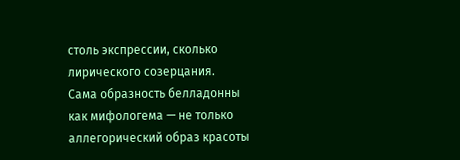столь экспрессии, сколько лирического созерцания.
Сама образность белладонны как мифологема — не только аллегорический образ красоты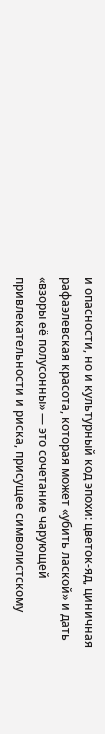и опасности, но и культурный код эпохи: цветок-яд, циничная рафаэлевская красота, которая может «убить лаской» и дать «взоры её полусонны» — это сочетание чарующей привлекательности и риска, присущее символистскому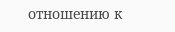отношению к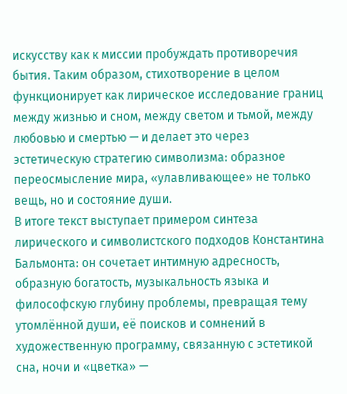искусству как к миссии пробуждать противоречия бытия. Таким образом, стихотворение в целом функционирует как лирическое исследование границ между жизнью и сном, между светом и тьмой, между любовью и смертью — и делает это через эстетическую стратегию символизма: образное переосмысление мира, «улавливающее» не только вещь, но и состояние души.
В итоге текст выступает примером синтеза лирического и символистского подходов Константина Бальмонта: он сочетает интимную адресность, образную богатость, музыкальность языка и философскую глубину проблемы, превращая тему утомлённой души, её поисков и сомнений в художественную программу, связанную с эстетикой сна, ночи и «цветка» —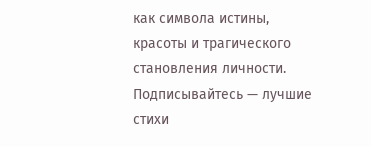как символа истины, красоты и трагического становления личности.
Подписывайтесь — лучшие стихи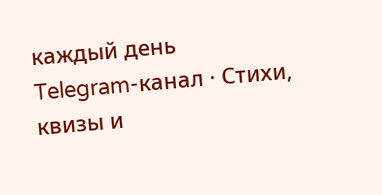каждый день
Telegram-канал · Стихи, квизы и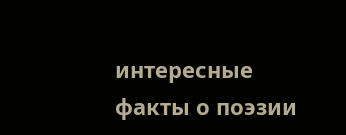интересные факты о поэзии